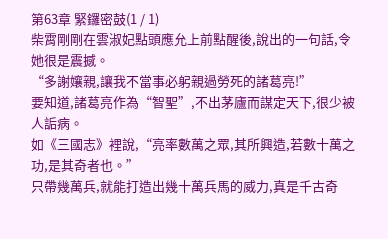第63章 緊鑼密鼓(1 / 1)
柴霄剛剛在雲淑妃點頭應允上前點醒後,說出的一句話,令她很是震撼。
“多謝孃親,讓我不當事必躬親過勞死的諸葛亮!”
要知道,諸葛亮作為“智聖”,不出茅廬而謀定天下,很少被人詬病。
如《三國志》裡說,“亮率數萬之眾,其所興造,若數十萬之功,是其奇者也。”
只帶幾萬兵,就能打造出幾十萬兵馬的威力,真是千古奇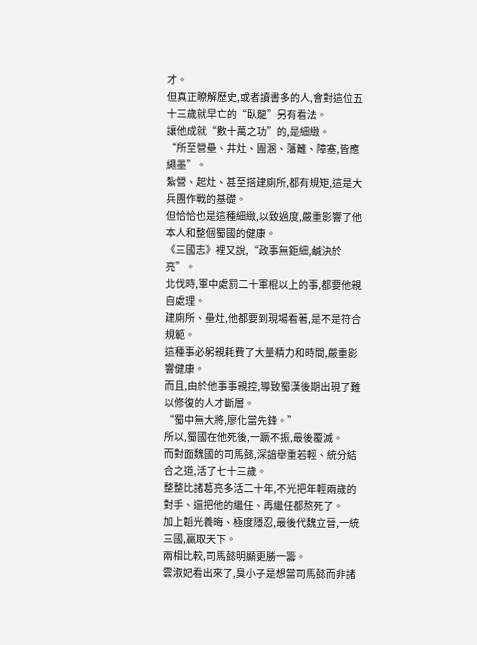才。
但真正瞭解歷史,或者讀書多的人,會對這位五十三歲就早亡的“臥龍”另有看法。
讓他成就“數十萬之功”的,是細緻。
“所至營壘、井灶、圊溷、藩籬、障塞,皆應繩墨”。
紮營、起灶、甚至搭建廁所,都有規矩,這是大兵團作戰的基礎。
但恰恰也是這種細緻,以致過度,嚴重影響了他本人和整個蜀國的健康。
《三國志》裡又說,“政事無鉅細,鹹決於亮”。
北伐時,軍中處罰二十軍棍以上的事,都要他親自處理。
建廁所、壘灶,他都要到現場看著,是不是符合規範。
這種事必躬親耗費了大量精力和時間,嚴重影響健康。
而且,由於他事事親控,導致蜀漢後期出現了難以修復的人才斷層。
“蜀中無大將,廖化當先鋒。”
所以,蜀國在他死後,一蹶不振,最後覆滅。
而對面魏國的司馬懿,深諳舉重若輕、統分結合之道,活了七十三歲。
整整比諸葛亮多活二十年,不光把年輕兩歲的對手、還把他的繼任、再繼任都熬死了。
加上韜光養晦、極度隱忍,最後代魏立晉,一統三國,贏取天下。
兩相比較,司馬懿明顯更勝一籌。
雲淑妃看出來了,臭小子是想當司馬懿而非諸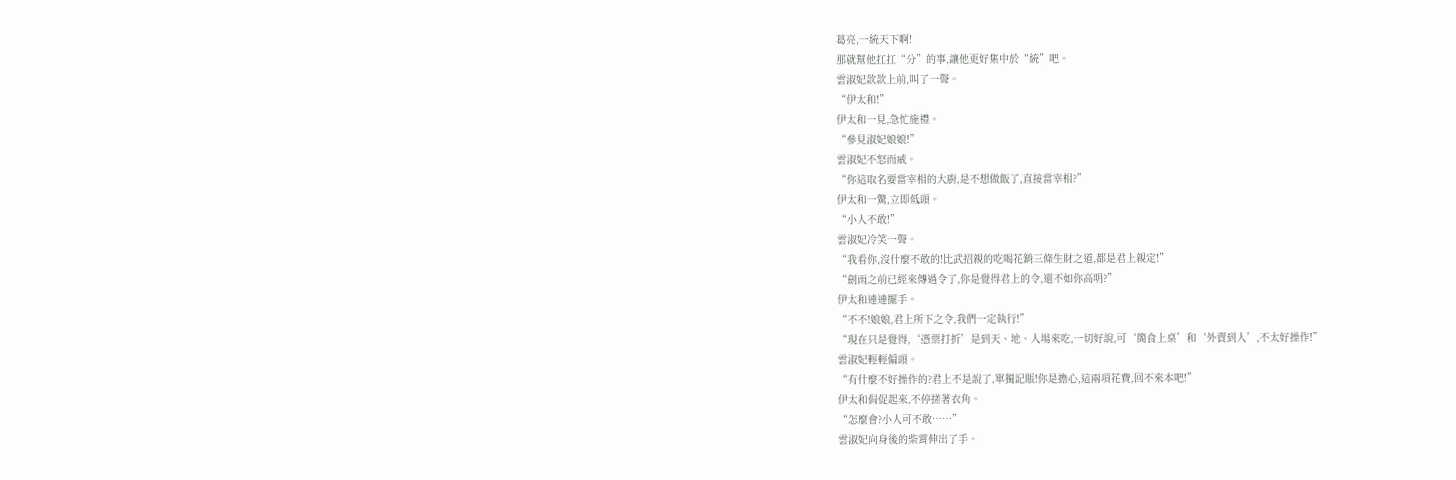葛亮,一統天下啊!
那就幫他扛扛“分”的事,讓他更好集中於“統”吧。
雲淑妃款款上前,叫了一聲。
“伊太和!”
伊太和一見,急忙施禮。
“參見淑妃娘娘!”
雲淑妃不怒而威。
“你這取名要當宰相的大廚,是不想做飯了,直接當宰相?”
伊太和一驚,立即低頭。
“小人不敢!”
雲淑妃冷笑一聲。
“我看你,沒什麼不敢的!比武招親的吃喝花銷三條生財之道,都是君上親定!”
“劍雨之前已經來傳過令了,你是覺得君上的令,還不如你高明?”
伊太和連連擺手。
“不不!娘娘,君上所下之令,我們一定執行!”
“現在只是覺得,‘憑票打折’是到天、地、人場來吃,一切好說,可‘簡食上桌’和‘外賣到人’,不太好操作!”
雲淑妃輕輕偏頭。
“有什麼不好操作的?君上不是說了,單獨記賬!你是擔心,這兩項花費,回不來本吧!”
伊太和侷促起來,不停搓著衣角。
“怎麼會?小人可不敢……”
雲淑妃向身後的柴霄伸出了手。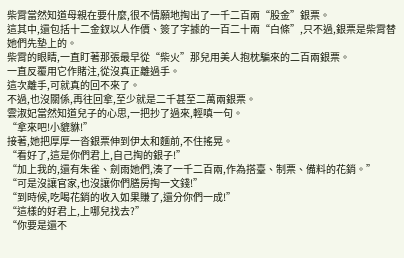柴霄當然知道母親在要什麼,很不情願地掏出了一千二百兩“股金”銀票。
這其中,還包括十二金釵以人作價、簽了字據的一百二十兩“白條”,只不過,銀票是柴霄替她們先墊上的。
柴霄的眼睛,一直盯著那張最早從“柴火”那兒用美人抱枕騙來的二百兩銀票。
一直反覆用它作賭注,從沒真正離過手。
這次離手,可就真的回不來了。
不過,也沒關係,再往回拿,至少就是二千甚至二萬兩銀票。
雲淑妃當然知道兒子的心思,一把抄了過來,輕嗔一句。
“拿來吧!小貔貅!”
接著,她把厚厚一沓銀票伸到伊太和麵前,不住搖晃。
“看好了,這是你們君上,自己掏的銀子!”
“加上我的,還有朱雀、劍雨她們,湊了一千二百兩,作為搭臺、制票、備料的花銷。”
“可是沒讓官家,也沒讓你們膳房掏一文錢!”
“到時候,吃喝花銷的收入如果賺了,還分你們一成!”
“這樣的好君上,上哪兒找去?”
“你要是還不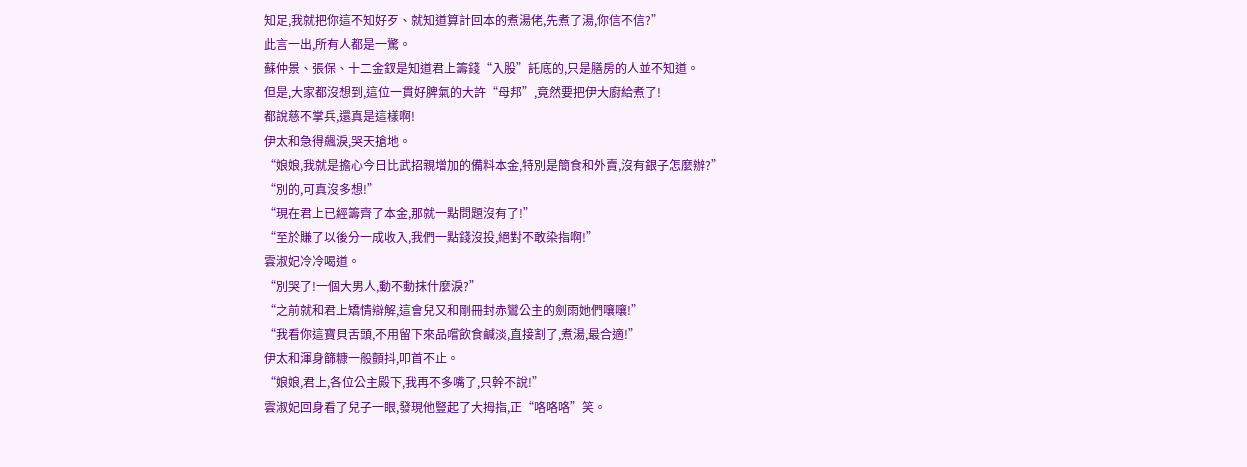知足,我就把你這不知好歹、就知道算計回本的煮湯佬,先煮了湯,你信不信?”
此言一出,所有人都是一驚。
蘇仲景、張保、十二金釵是知道君上籌錢“入股”託底的,只是膳房的人並不知道。
但是,大家都沒想到,這位一貫好脾氣的大許“母邦”,竟然要把伊大廚給煮了!
都說慈不掌兵,還真是這樣啊!
伊太和急得飆淚,哭天搶地。
“娘娘,我就是擔心今日比武招親增加的備料本金,特別是簡食和外賣,沒有銀子怎麼辦?”
“別的,可真沒多想!”
“現在君上已經籌齊了本金,那就一點問題沒有了!”
“至於賺了以後分一成收入,我們一點錢沒投,絕對不敢染指啊!”
雲淑妃冷冷喝道。
“別哭了!一個大男人,動不動抹什麼淚?”
“之前就和君上矯情辯解,這會兒又和剛冊封赤鸞公主的劍雨她們嚷嚷!”
“我看你這寶貝舌頭,不用留下來品嚐飲食鹹淡,直接割了,煮湯,最合適!”
伊太和渾身篩糠一般顫抖,叩首不止。
“娘娘,君上,各位公主殿下,我再不多嘴了,只幹不說!”
雲淑妃回身看了兒子一眼,發現他豎起了大拇指,正“咯咯咯”笑。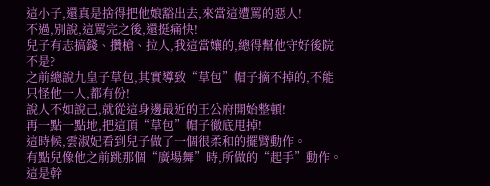這小子,還真是捨得把他娘豁出去,來當這遭罵的惡人!
不過,別說,這罵完之後,還挺痛快!
兒子有志搞錢、攢槍、拉人,我這當孃的,總得幫他守好後院不是?
之前總說九皇子草包,其實導致“草包”帽子摘不掉的,不能只怪他一人,都有份!
說人不如說己,就從這身邊最近的王公府開始整頓!
再一點一點地,把這頂“草包”帽子徹底甩掉!
這時候,雲淑妃看到兒子做了一個很柔和的擺臂動作。
有點兒像他之前跳那個“廣場舞”時,所做的“起手”動作。
這是幹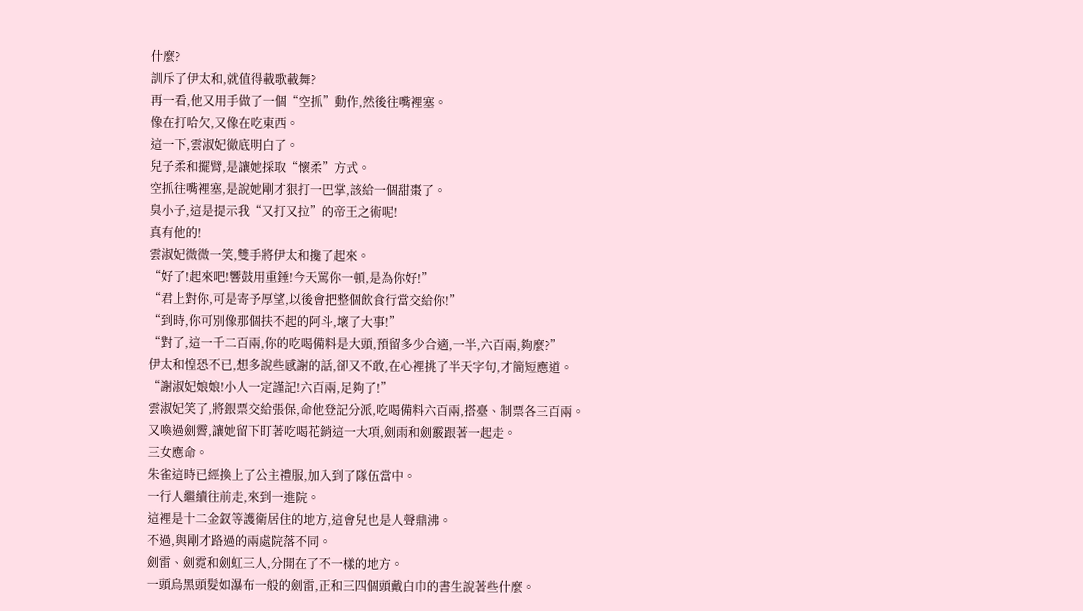什麼?
訓斥了伊太和,就值得載歌載舞?
再一看,他又用手做了一個“空抓”動作,然後往嘴裡塞。
像在打哈欠,又像在吃東西。
這一下,雲淑妃徹底明白了。
兒子柔和擺臂,是讓她採取“懷柔”方式。
空抓往嘴裡塞,是說她剛才狠打一巴掌,該給一個甜棗了。
臭小子,這是提示我“又打又拉”的帝王之術呢!
真有他的!
雲淑妃微微一笑,雙手將伊太和攙了起來。
“好了!起來吧!響鼓用重錘!今天罵你一頓,是為你好!”
“君上對你,可是寄予厚望,以後會把整個飲食行當交給你!”
“到時,你可別像那個扶不起的阿斗,壞了大事!”
“對了,這一千二百兩,你的吃喝備料是大頭,預留多少合適,一半,六百兩,夠麼?”
伊太和惶恐不已,想多說些感謝的話,卻又不敢,在心裡挑了半天字句,才簡短應道。
“謝淑妃娘娘!小人一定謹記!六百兩,足夠了!”
雲淑妃笑了,將銀票交給張保,命他登記分派,吃喝備料六百兩,搭臺、制票各三百兩。
又喚過劍霽,讓她留下盯著吃喝花銷這一大項,劍雨和劍霰跟著一起走。
三女應命。
朱雀這時已經換上了公主禮服,加入到了隊伍當中。
一行人繼續往前走,來到一進院。
這裡是十二金釵等護衛居住的地方,這會兒也是人聲鼎沸。
不過,與剛才路過的兩處院落不同。
劍雷、劍霓和劍虹三人,分開在了不一樣的地方。
一頭烏黑頭髮如瀑布一般的劍雷,正和三四個頭戴白巾的書生說著些什麼。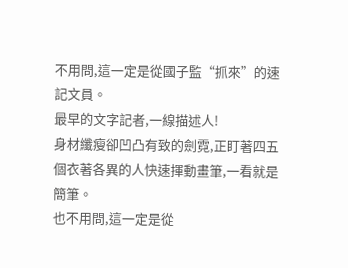不用問,這一定是從國子監“抓來”的速記文員。
最早的文字記者,一線描述人!
身材纖瘦卻凹凸有致的劍霓,正盯著四五個衣著各異的人快速揮動畫筆,一看就是簡筆。
也不用問,這一定是從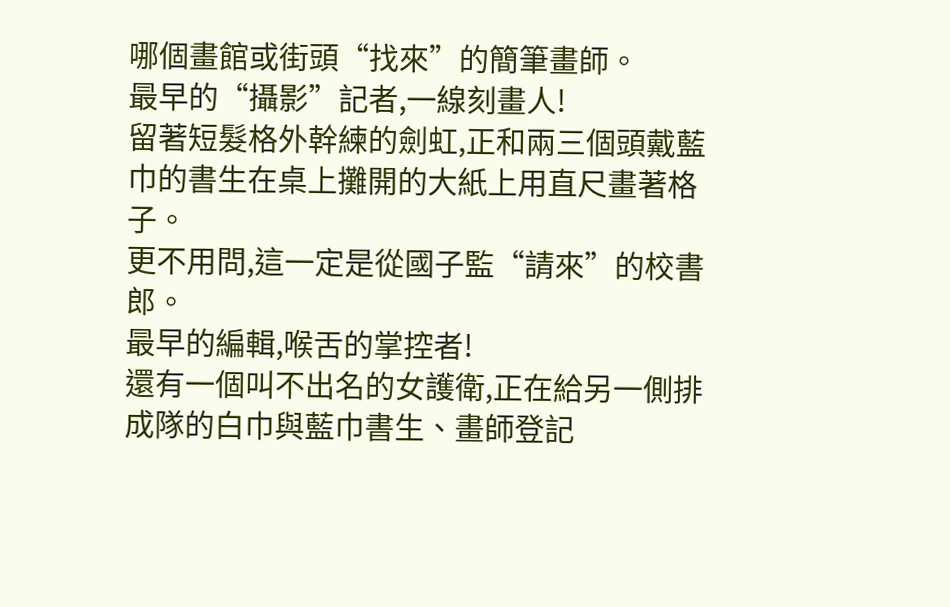哪個畫館或街頭“找來”的簡筆畫師。
最早的“攝影”記者,一線刻畫人!
留著短髮格外幹練的劍虹,正和兩三個頭戴藍巾的書生在桌上攤開的大紙上用直尺畫著格子。
更不用問,這一定是從國子監“請來”的校書郎。
最早的編輯,喉舌的掌控者!
還有一個叫不出名的女護衛,正在給另一側排成隊的白巾與藍巾書生、畫師登記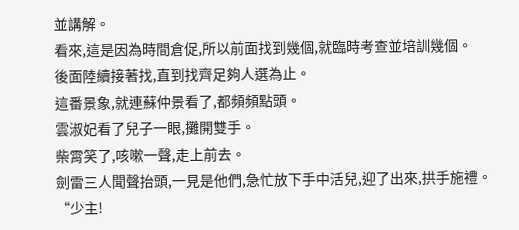並講解。
看來,這是因為時間倉促,所以前面找到幾個,就臨時考查並培訓幾個。
後面陸續接著找,直到找齊足夠人選為止。
這番景象,就連蘇仲景看了,都頻頻點頭。
雲淑妃看了兒子一眼,攤開雙手。
柴霄笑了,咳嗽一聲,走上前去。
劍雷三人聞聲抬頭,一見是他們,急忙放下手中活兒,迎了出來,拱手施禮。
“少主!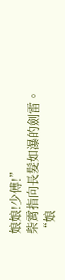娘娘!少傅!”
柴霄指向長髮如瀑的劍雷。
“娘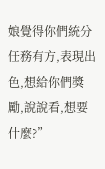娘覺得你們統分任務有方,表現出色,想給你們獎勵,說說看,想要什麼?”